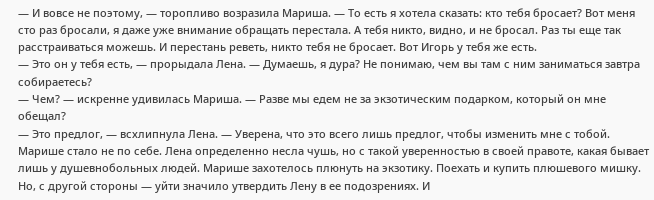— И вовсе не поэтому, — торопливо возразила Мариша. — То есть я хотела сказать: кто тебя бросает? Вот меня сто раз бросали, я даже уже внимание обращать перестала. А тебя никто, видно, и не бросал. Раз ты еще так расстраиваться можешь. И перестань реветь, никто тебя не бросает. Вот Игорь у тебя же есть.
— Это он у тебя есть, — прорыдала Лена. — Думаешь, я дура? Не понимаю, чем вы там с ним заниматься завтра собираетесь?
— Чем? — искренне удивилась Мариша. — Разве мы едем не за экзотическим подарком, который он мне обещал?
— Это предлог, — всхлипнула Лена. — Уверена, что это всего лишь предлог, чтобы изменить мне с тобой.
Марише стало не по себе. Лена определенно несла чушь, но с такой уверенностью в своей правоте, какая бывает лишь у душевнобольных людей. Марише захотелось плюнуть на экзотику. Поехать и купить плюшевого мишку. Но, с другой стороны — уйти значило утвердить Лену в ее подозрениях. И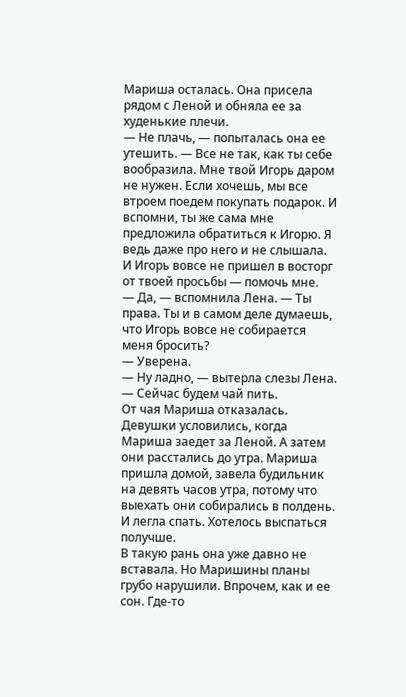Мариша осталась. Она присела рядом с Леной и обняла ее за худенькие плечи.
— Не плачь, — попыталась она ее утешить. — Все не так, как ты себе вообразила. Мне твой Игорь даром не нужен. Если хочешь, мы все втроем поедем покупать подарок. И вспомни, ты же сама мне предложила обратиться к Игорю. Я ведь даже про него и не слышала.
И Игорь вовсе не пришел в восторг от твоей просьбы — помочь мне.
— Да, — вспомнила Лена. — Ты права. Ты и в самом деле думаешь, что Игорь вовсе не собирается меня бросить?
— Уверена.
— Ну ладно, — вытерла слезы Лена. — Сейчас будем чай пить.
От чая Мариша отказалась. Девушки условились, когда Мариша заедет за Леной. А затем они расстались до утра. Мариша пришла домой, завела будильник на девять часов утра, потому что выехать они собирались в полдень. И легла спать. Хотелось выспаться получше.
В такую рань она уже давно не вставала. Но Маришины планы грубо нарушили. Впрочем, как и ее сон. Где-то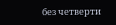без четверти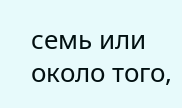семь или около того,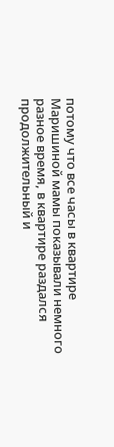потому что все часы в квартире Маришиной мамы показывали немного разное время, в квартире раздался продолжительный и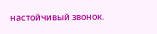настойчивый звонок.